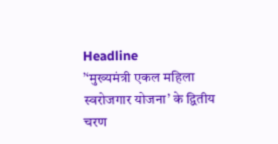Headline
’‘मुख्यमंत्री एकल महिला स्वरोजगार योजना’ के द्वितीय चरण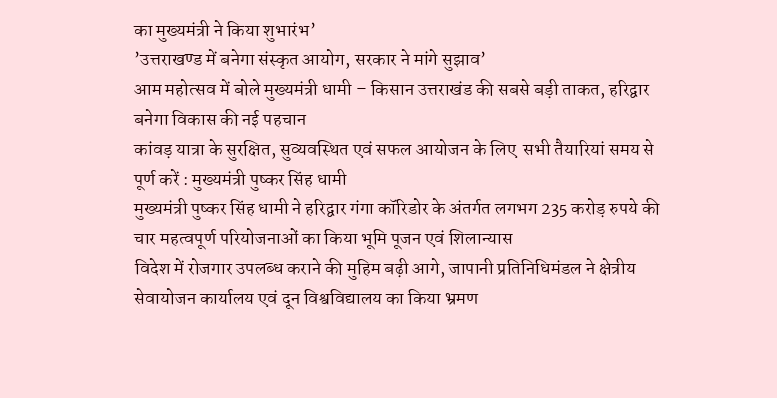का मुख्यमंत्री ने किया शुभारंभ’
’उत्तराखण्ड में बनेगा संस्कृत आयोग, सरकार ने मांगे सुझाव’
आम महोत्सव में बोले मुख्यमंत्री धामी – किसान उत्तराखंड की सबसे बड़ी ताकत, हरिद्वार बनेगा विकास की नई पहचान
कांवड़ यात्रा के सुरक्षित, सुव्यवस्थित एवं सफल आयोजन के लिए  सभी तैयारियां समय से पूर्ण करें : मुख्यमंत्री पुष्कर सिंह धामी
मुख्यमंत्री पुष्कर सिंह धामी ने हरिद्वार गंगा कॉरिडोर के अंतर्गत लगभग 235 करोड़ रुपये की चार महत्वपूर्ण परियोजनाओं का किया भूमि पूजन एवं शिलान्यास
विदेश में रोजगार उपलब्ध कराने की मुहिम बढ़ी आगे, जापानी प्रतिनिधिमंडल ने क्षेत्रीय सेवायोजन कार्यालय एवं दून विश्वविद्यालय का किया भ्रमण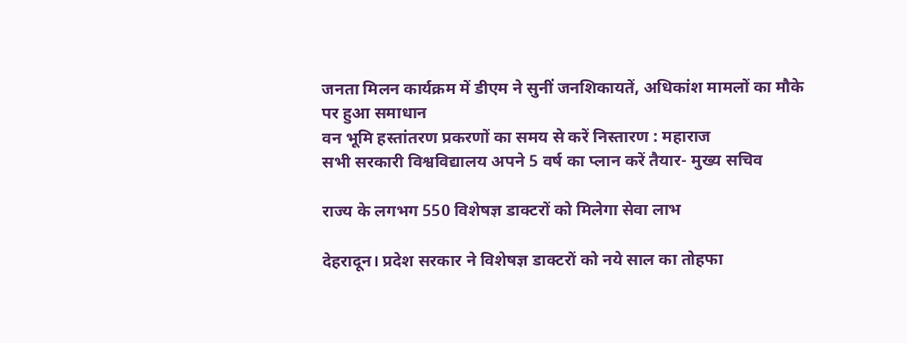जनता मिलन कार्यक्रम में डीएम ने सुनीं जनशिकायतें, अधिकांश मामलों का मौके पर हुआ समाधान
वन भूमि हस्तांतरण प्रकरणों का समय से करें निस्तारण : महाराज
सभी सरकारी विश्वविद्यालय अपने 5 वर्ष का प्लान करें तैयार- मुख्य सचिव

राज्य के लगभग 550 विशेषज्ञ डाक्टरों को मिलेगा सेवा लाभ

देहरादून। प्रदेश सरकार ने विशेषज्ञ डाक्टरों को नये साल का तोहफा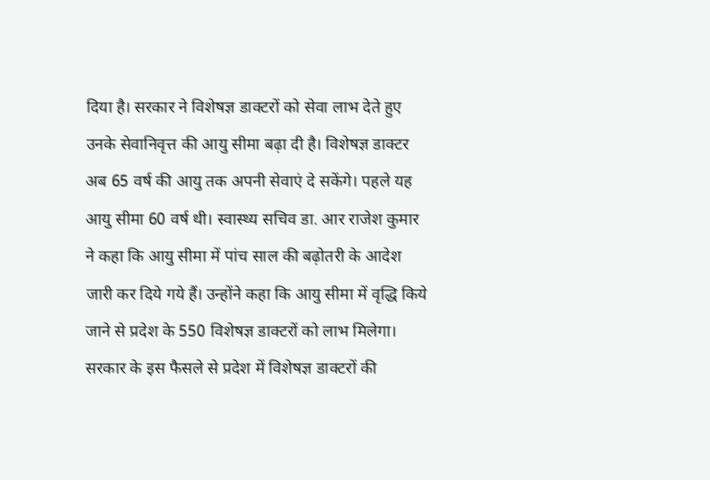दिया है। सरकार ने विशेषज्ञ डाक्टरों को सेवा लाभ देते हुए उनके सेवानिवृत्त की आयु सीमा बढ़ा दी है। विशेषज्ञ डाक्टर अब 65 वर्ष की आयु तक अपनी सेवाएं दे सकेंगे। पहले यह आयु सीमा 60 वर्ष थी। स्वास्थ्य सचिव डा. आर राजेश कुमार ने कहा कि आयु सीमा में पांच साल की बढ़ोतरी के आदेश जारी कर दिये गये हैं। उन्होंने कहा कि आयु सीमा में वृद्धि किये जाने से प्रदेश के 550 विशेषज्ञ डाक्टरों को लाभ मिलेगा। सरकार के इस फैसले से प्रदेश में विशेषज्ञ डाक्टरों की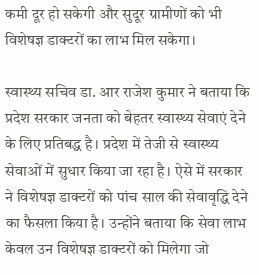कमी दूर हो सकेगी और सुदूर ग्रामीणों को भी विशेषज्ञ डाक्टरों का लाभ मिल सकेगा।

स्वास्थ्य सचिव डा. आर राजेश कुमार ने बताया कि प्रदेश सरकार जनता को बेहतर स्वास्थ्य सेवाएं देने के लिए प्रतिबद्ध है। प्रदेश में तेजी से स्वास्थ्य सेवाओं में सुधार किया जा रहा है। ऐसे में सरकार ने विशेषज्ञ डाक्टरों को पांच साल की सेवावृद्धि देने का फैसला किया है। उन्होंने बताया कि सेवा लाभ केवल उन विशेषज्ञ डाक्टरों को मिलेगा जो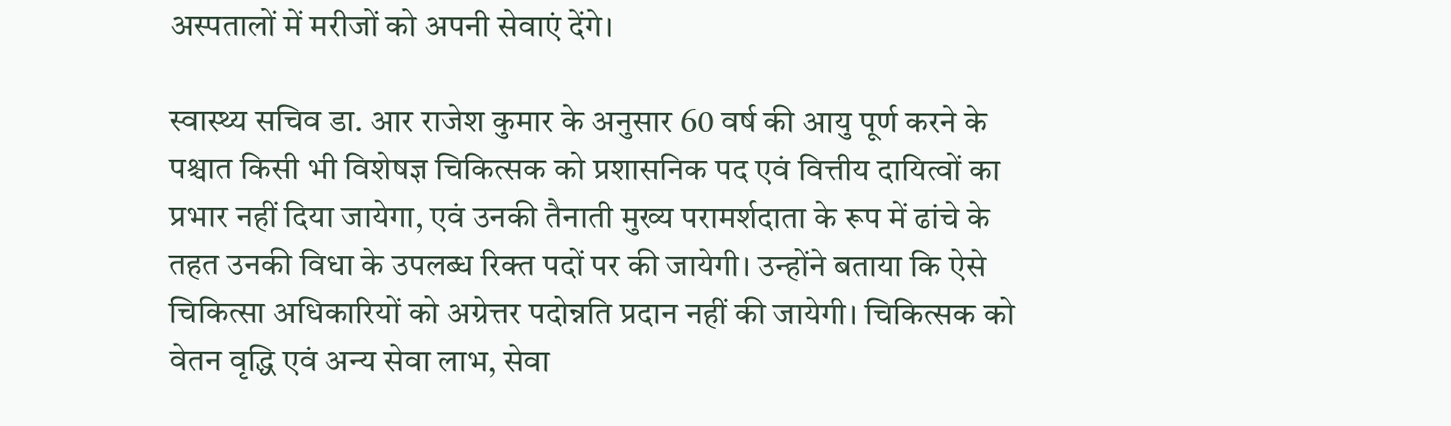अस्पतालों में मरीजों को अपनी सेवाएं देंगे।

स्वास्थ्य सचिव डा. आर राजेश कुमार के अनुसार 60 वर्ष की आयु पूर्ण करने के पश्चात किसी भी विशेषज्ञ चिकित्सक को प्रशासनिक पद एवं वित्तीय दायित्वों का प्रभार नहीं दिया जायेगा, एवं उनकी तैनाती मुख्य परामर्शदाता के रूप में ढांचे के तहत उनकी विधा के उपलब्ध रिक्त पदों पर की जायेगी। उन्होंने बताया कि ऐसे चिकित्सा अधिकारियों को अग्रेत्तर पदोन्नति प्रदान नहीं की जायेगी। चिकित्सक को वेतन वृद्धि एवं अन्य सेवा लाभ, सेवा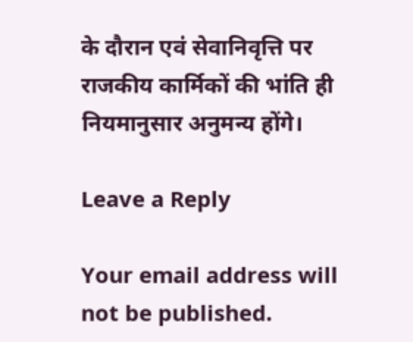के दौरान एवं सेवानिवृत्ति पर राजकीय कार्मिकों की भांति ही नियमानुसार अनुमन्य होंगे।

Leave a Reply

Your email address will not be published.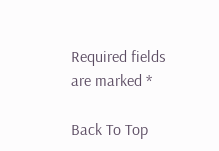Required fields are marked *

Back To Top